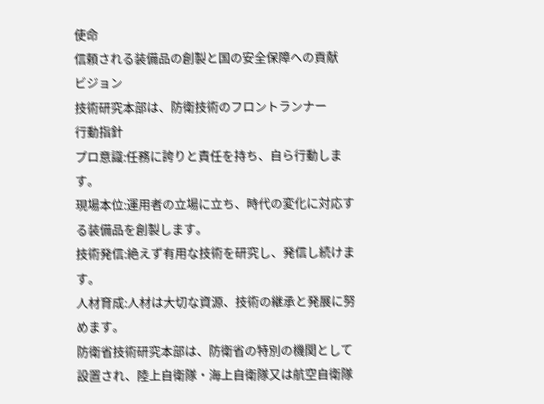使命
信頼される装備品の創製と国の安全保障への貢献
ビジョン
技術研究本部は、防衛技術のフロントランナー
行動指針
プロ意識:任務に誇りと責任を持ち、自ら行動します。
現場本位:運用者の立場に立ち、時代の変化に対応する装備品を創製します。
技術発信:絶えず有用な技術を研究し、発信し続けます。
人材育成:人材は大切な資源、技術の継承と発展に努めます。
防衛省技術研究本部は、防衛省の特別の機関として設置され、陸上自衛隊・海上自衛隊又は航空自衛隊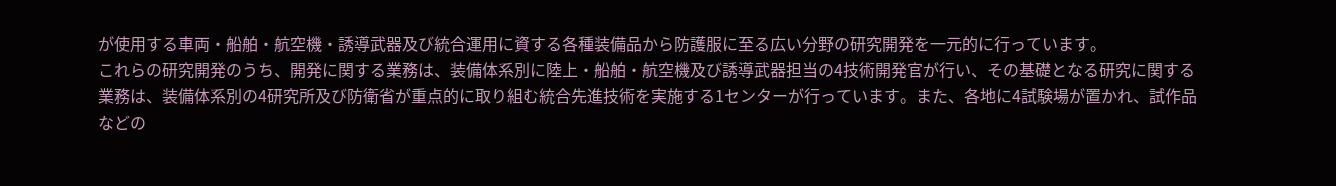が使用する車両・船舶・航空機・誘導武器及び統合運用に資する各種装備品から防護服に至る広い分野の研究開発を一元的に行っています。
これらの研究開発のうち、開発に関する業務は、装備体系別に陸上・船舶・航空機及び誘導武器担当の4技術開発官が行い、その基礎となる研究に関する業務は、装備体系別の4研究所及び防衛省が重点的に取り組む統合先進技術を実施する1センターが行っています。また、各地に4試験場が置かれ、試作品などの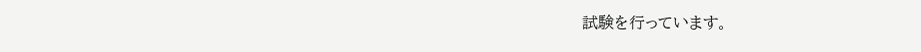試験を行っています。